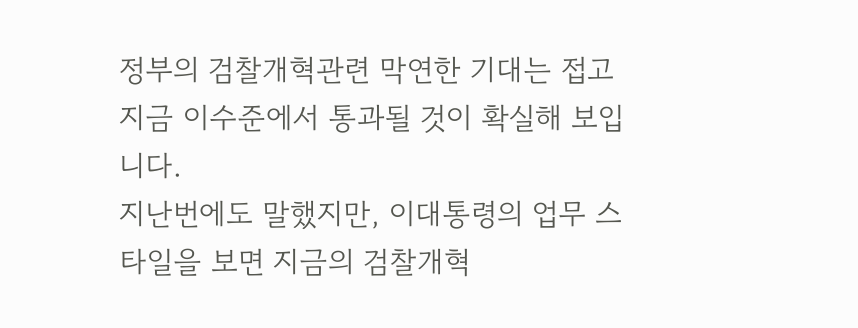정부의 검찰개혁관련 막연한 기대는 접고
지금 이수준에서 통과될 것이 확실해 보입니다.
지난번에도 말했지만, 이대통령의 업무 스타일을 보면 지금의 검찰개혁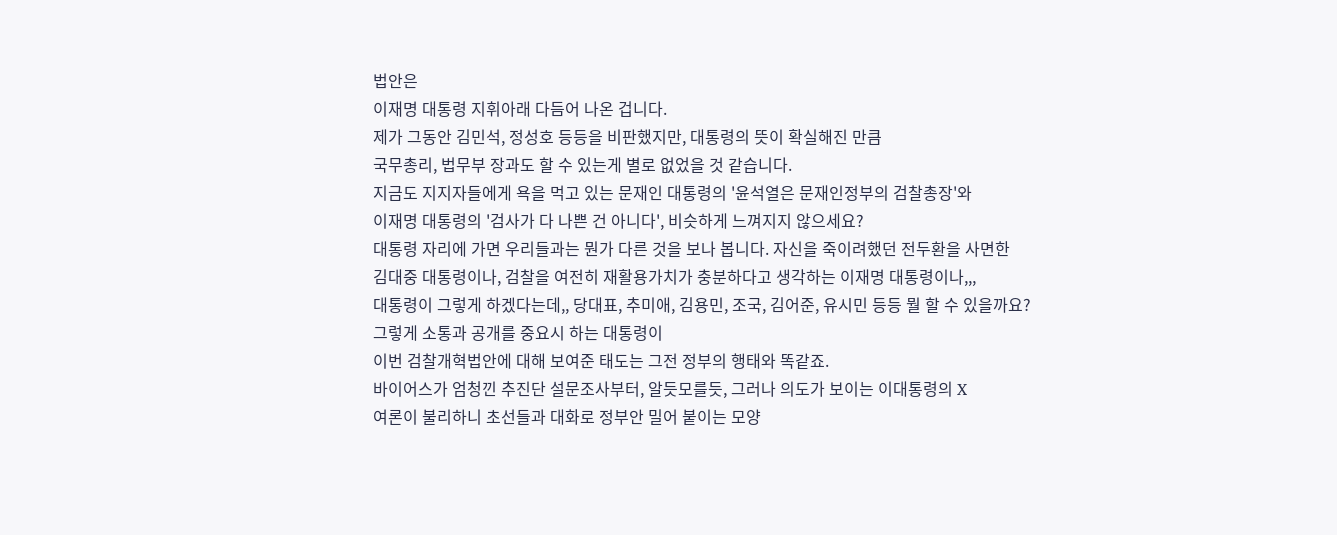법안은
이재명 대통령 지휘아래 다듬어 나온 겁니다.
제가 그동안 김민석, 정성호 등등을 비판했지만, 대통령의 뜻이 확실해진 만큼
국무총리, 법무부 장과도 할 수 있는게 별로 없었을 것 같습니다.
지금도 지지자들에게 욕을 먹고 있는 문재인 대통령의 '윤석열은 문재인정부의 검찰총장'와
이재명 대통령의 '검사가 다 나쁜 건 아니다', 비슷하게 느껴지지 않으세요?
대통령 자리에 가면 우리들과는 뭔가 다른 것을 보나 봅니다. 자신을 죽이려했던 전두환을 사면한
김대중 대통령이나, 검찰을 여전히 재활용가치가 충분하다고 생각하는 이재명 대통령이나,,,
대통령이 그렇게 하겠다는데,, 당대표, 추미애, 김용민, 조국, 김어준, 유시민 등등 뭘 할 수 있을까요?
그렇게 소통과 공개를 중요시 하는 대통령이
이번 검찰개혁법안에 대해 보여준 태도는 그전 정부의 행태와 똑같죠.
바이어스가 엄청낀 추진단 설문조사부터, 알듯모를듯, 그러나 의도가 보이는 이대통령의 X
여론이 불리하니 초선들과 대화로 정부안 밀어 붙이는 모양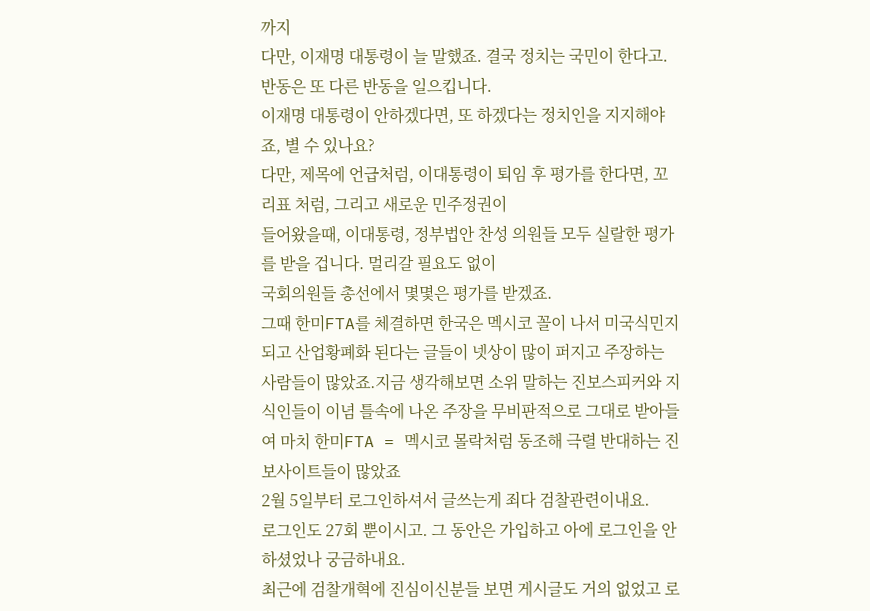까지
다만, 이재명 대통령이 늘 말했죠. 결국 정치는 국민이 한다고. 반동은 또 다른 반동을 일으킵니다.
이재명 대통령이 안하겠다면, 또 하겠다는 정치인을 지지해야죠, 별 수 있나요?
다만, 제목에 언급처럼, 이대통령이 퇴임 후 평가를 한다면, 꼬리표 처럼, 그리고 새로운 민주정권이
들어왔을때, 이대통령, 정부법안 찬성 의원들 모두 실랄한 평가를 받을 겁니다. 멀리갈 필요도 없이
국회의원들 총선에서 몇몇은 평가를 받겠죠.
그때 한미FTA를 체결하면 한국은 멕시코 꼴이 나서 미국식민지 되고 산업황폐화 된다는 글들이 넷상이 많이 퍼지고 주장하는 사람들이 많았죠.지금 생각해보면 소위 말하는 진보스피커와 지식인들이 이념 틀속에 나온 주장을 무비판적으로 그대로 받아들여 마치 한미FTA = 멕시코 몰락처럼 동조해 극렬 반대하는 진보사이트들이 많았죠
2월 5일부터 로그인하셔서 글쓰는게 죄다 검찰관련이내요.
로그인도 27회 뿐이시고. 그 동안은 가입하고 아에 로그인을 안하셨었나 궁금하내요.
최근에 검찰개혁에 진심이신분들 보면 게시글도 거의 없었고 로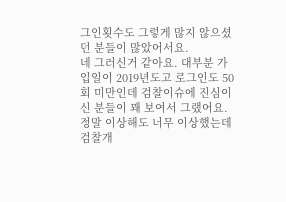그인횟수도 그렇게 많지 않으셨던 분들이 많았어서요.
네 그러신거 같아요. 대부분 가입일이 2019년도고 로그인도 50회 미만인데 검찰이슈에 진심이신 분들이 꽤 보여서 그랬어요. 정말 이상해도 너무 이상했는데 검찰개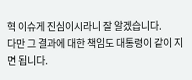혁 이슈게 진심이시라니 잘 알겠습니다.
다만 그 결과에 대한 책임도 대통령이 같이 지면 됩니다.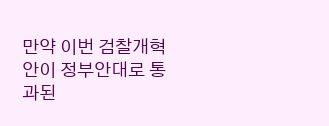만약 이번 검찰개혁안이 정부안대로 통과된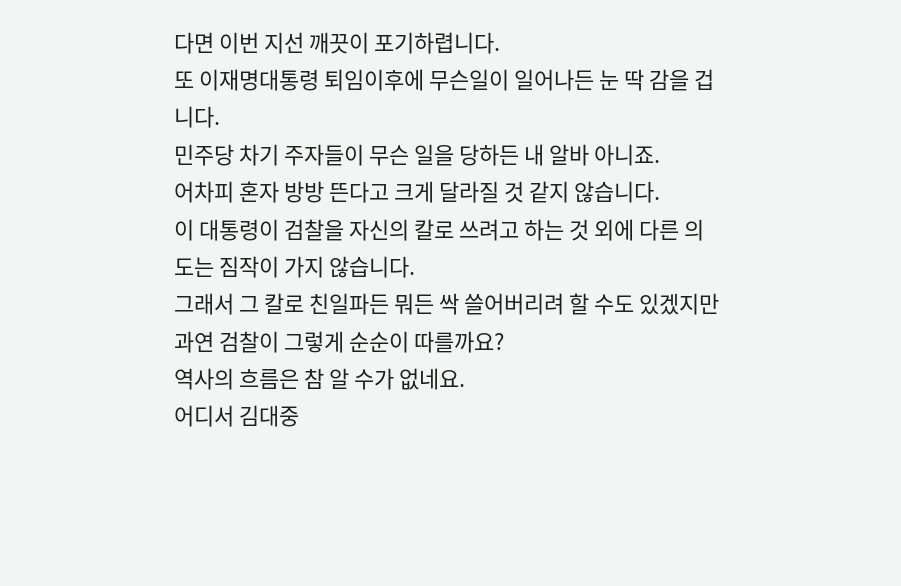다면 이번 지선 깨끗이 포기하렵니다.
또 이재명대통령 퇴임이후에 무슨일이 일어나든 눈 딱 감을 겁니다.
민주당 차기 주자들이 무슨 일을 당하든 내 알바 아니죠.
어차피 혼자 방방 뜬다고 크게 달라질 것 같지 않습니다.
이 대통령이 검찰을 자신의 칼로 쓰려고 하는 것 외에 다른 의도는 짐작이 가지 않습니다.
그래서 그 칼로 친일파든 뭐든 싹 쓸어버리려 할 수도 있겠지만 과연 검찰이 그렇게 순순이 따를까요?
역사의 흐름은 참 알 수가 없네요.
어디서 김대중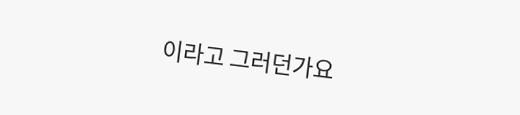이라고 그러던가요